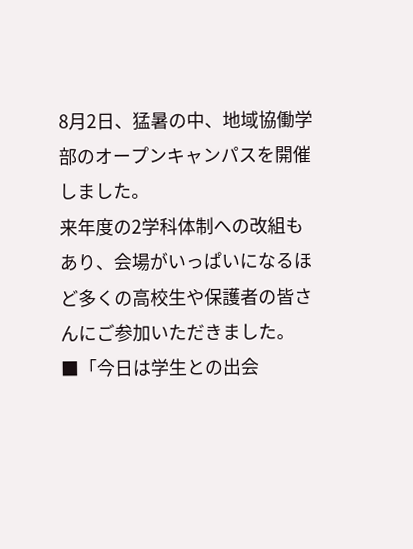8月2日、猛暑の中、地域協働学部のオープンキャンパスを開催しました。
来年度の2学科体制への改組もあり、会場がいっぱいになるほど多くの高校生や保護者の皆さんにご参加いただきました。
■「今日は学生との出会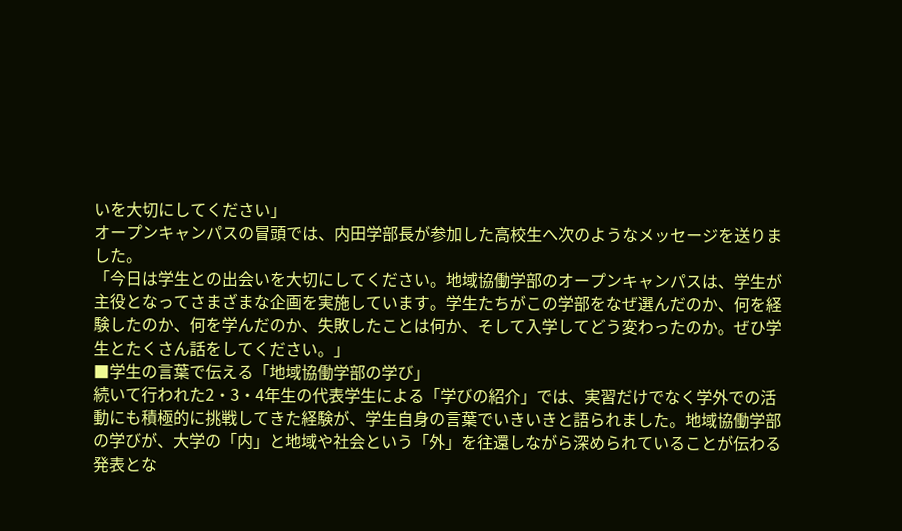いを大切にしてください」
オープンキャンパスの冒頭では、内田学部長が参加した高校生へ次のようなメッセージを送りました。
「今日は学生との出会いを大切にしてください。地域協働学部のオープンキャンパスは、学生が主役となってさまざまな企画を実施しています。学生たちがこの学部をなぜ選んだのか、何を経験したのか、何を学んだのか、失敗したことは何か、そして入学してどう変わったのか。ぜひ学生とたくさん話をしてください。」
■学生の言葉で伝える「地域協働学部の学び」
続いて行われた2・3・4年生の代表学生による「学びの紹介」では、実習だけでなく学外での活動にも積極的に挑戦してきた経験が、学生自身の言葉でいきいきと語られました。地域協働学部の学びが、大学の「内」と地域や社会という「外」を往還しながら深められていることが伝わる発表とな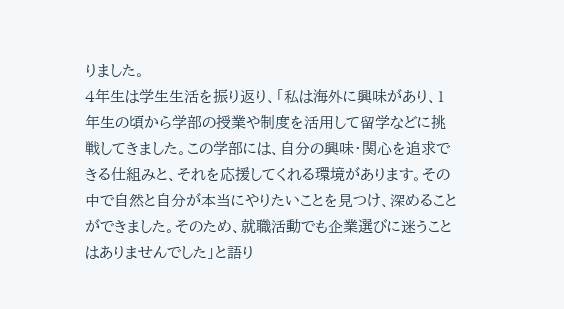りました。
4年生は学生生活を振り返り、「私は海外に興味があり、1年生の頃から学部の授業や制度を活用して留学などに挑戦してきました。この学部には、自分の興味・関心を追求できる仕組みと、それを応援してくれる環境があります。その中で自然と自分が本当にやりたいことを見つけ、深めることができました。そのため、就職活動でも企業選びに迷うことはありませんでした」と語り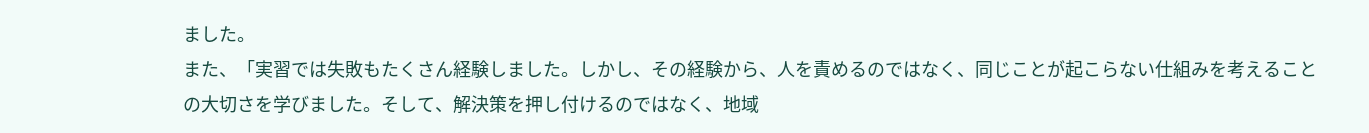ました。
また、「実習では失敗もたくさん経験しました。しかし、その経験から、人を責めるのではなく、同じことが起こらない仕組みを考えることの大切さを学びました。そして、解決策を押し付けるのではなく、地域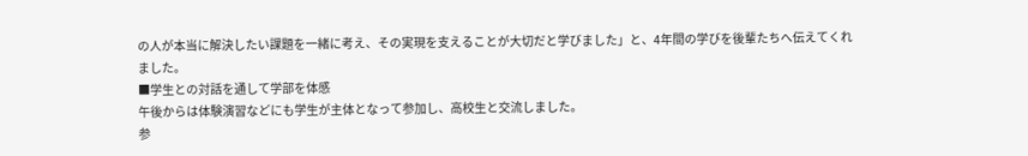の人が本当に解決したい課題を一緒に考え、その実現を支えることが大切だと学びました」と、4年間の学びを後輩たちへ伝えてくれました。
■学生との対話を通して学部を体感
午後からは体験演習などにも学生が主体となって参加し、高校生と交流しました。
参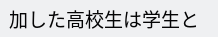加した高校生は学生と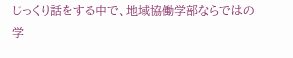じっくり話をする中で、地域協働学部ならではの学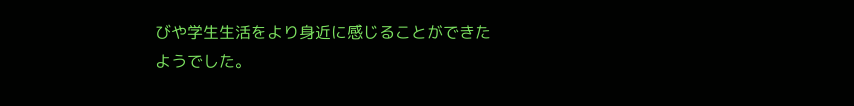びや学生生活をより身近に感じることができたようでした。